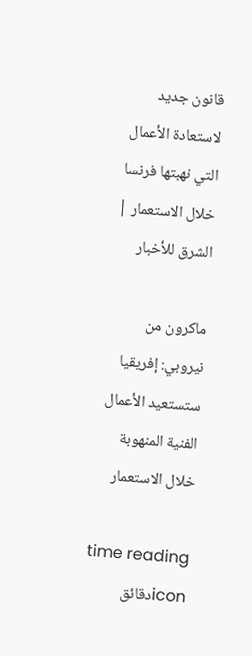قانون جديد لاستعادة الأعمال التي نهبتها فرنسا خلال الاستعمار | الشرق للأخبار

ماكرون من نيروبي: إفريقيا ستستعيد الأعمال الفنية المنهوبة خلال الاستعمار

time reading iconدقائق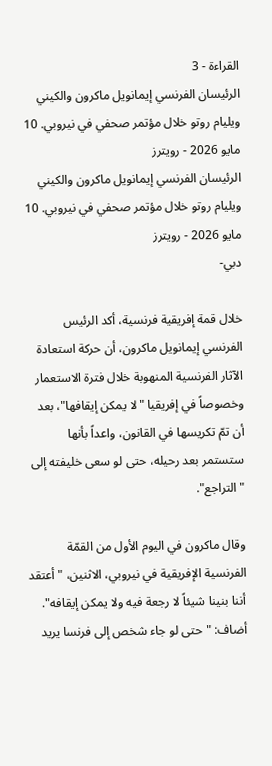القراءة - 3
الرئيسان الفرنسي إيمانويل ماكرون والكيني ويليام روتو خلال مؤتمر صحفي في نيروبي. 10 مايو 2026 - رويترز
الرئيسان الفرنسي إيمانويل ماكرون والكيني ويليام روتو خلال مؤتمر صحفي في نيروبي. 10 مايو 2026 - رويترز
دبي-

خلال قمة إفريقية فرنسية، أكد الرئيس الفرنسي إيمانويل ماكرون، أن حركة استعادة الآثار الفرنسية المنهوبة خلال فترة الاستعمار وخصوصاً في إفريقيا "لا يمكن إيقافها"، بعد أن تمّ تكريسها في القانون، واعداً بأنها ستستمر بعد رحيله، حتى لو سعى خليفته إلى "التراجع".

وقال ماكرون في اليوم الأول من القمّة الفرنسية الإفريقية في نيروبي، الاثنين، "أعتقد أننا بنينا شيئاً لا رجعة فيه ولا يمكن إيقافه". أضاف: "حتى لو جاء شخص إلى فرنسا يريد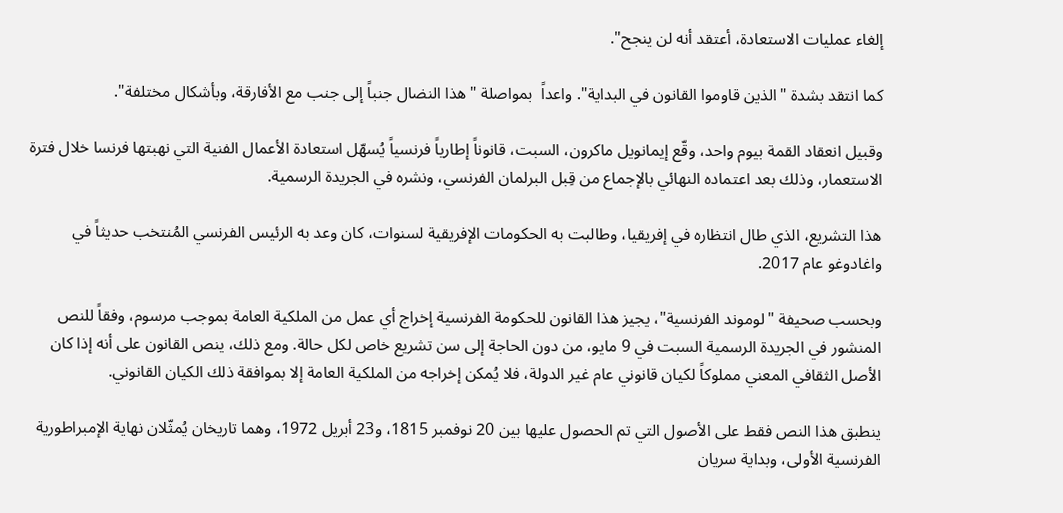إلغاء عمليات الاستعادة، أعتقد أنه لن ينجح".

كما انتقد بشدة "الذين قاوموا القانون في البداية". واعداً  بمواصلة "هذا النضال جنباً إلى جنب مع الأفارقة، وبأشكال مختلفة".

وقبيل انعقاد القمة بيوم واحد، وقّع إيمانويل ماكرون، السبت، قانوناً إطارياً فرنسياً يُسهّل استعادة الأعمال الفنية التي نهبتها فرنسا خلال فترة الاستعمار، وذلك بعد اعتماده النهائي بالإجماع من قِبل البرلمان الفرنسي، ونشره في الجريدة الرسمية.

هذا التشريع، الذي طال انتظاره في إفريقيا، وطالبت به الحكومات الإفريقية لسنوات، كان وعد به الرئيس الفرنسي المُنتخب حديثاً في واغادوغو عام 2017.

وبحسب صحيفة "لوموند الفرنسية"، يجيز هذا القانون للحكومة الفرنسية إخراج أي عمل من الملكية العامة بموجب مرسوم، وفقاً للنص المنشور في الجريدة الرسمية السبت في 9 مايو، من دون الحاجة إلى سن تشريع خاص لكل حالة. ومع ذلك، ينص القانون على أنه إذا كان الأصل الثقافي المعني مملوكاً لكيان قانوني عام غير الدولة، فلا يُمكن إخراجه من الملكية العامة إلا بموافقة ذلك الكيان القانوني.

ينطبق هذا النص فقط على الأصول التي تم الحصول عليها بين 20 نوفمبر 1815، و23 أبريل 1972، وهما تاريخان يُمثّلان نهاية الإمبراطورية الفرنسية الأولى، وبداية سريان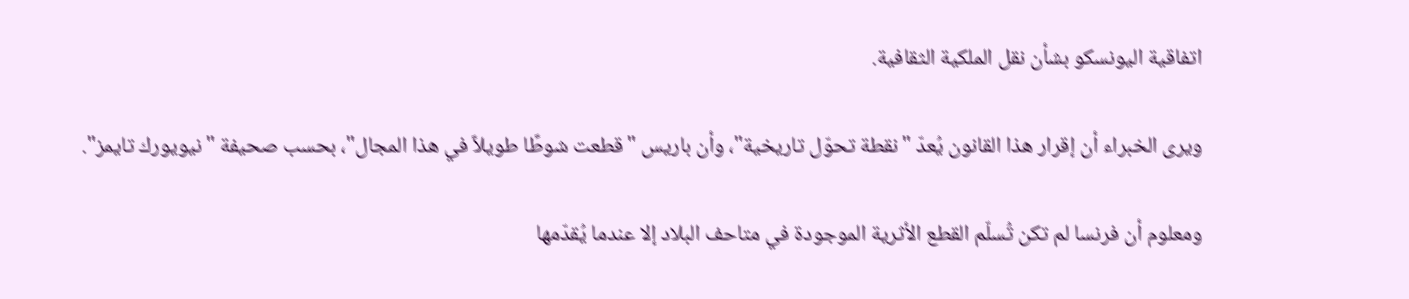اتفاقية اليونسكو بشأن نقل الملكية الثقافية.

ويرى الخبراء أن إقرار هذا القانون يُعدّ "نقطة تحوّل تاريخية"، وأن باريس "قطعت شوطًا طويلاً في هذا المجال"، بحسب صحيفة "نيويورك تايمز".

ومعلوم أن فرنسا لم تكن تُسلّم القطع الأثرية الموجودة في متاحف البلاد إلا عندما يُقدّمها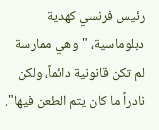رئيس فرنسي كهدية دبلوماسية، "وهي ممارسة لم تكن قانونية دائماً، ولكن نادراً ما كان يتم الطعن فيها".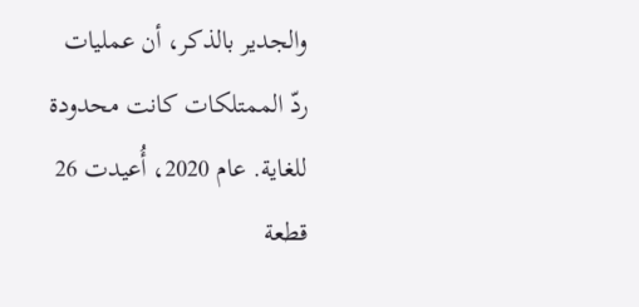والجدير بالذكر، أن عمليات ردّ الممتلكات كانت محدودة للغاية. عام 2020، أُعيدت 26 قطعة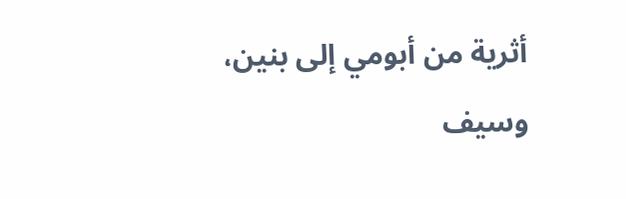أثرية من أبومي إلى بنين، وسيف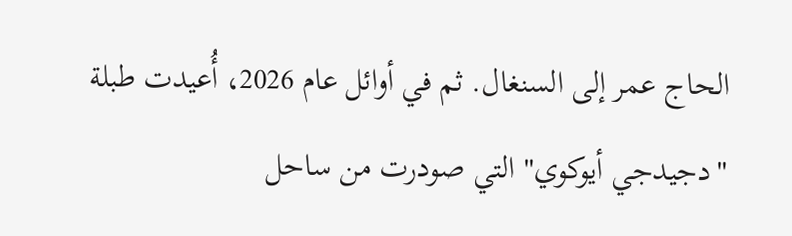الحاج عمر إلى السنغال. ثم في أوائل عام 2026، أُعيدت طبلة "دجيدجي أيوكوي" التي صودرت من ساحل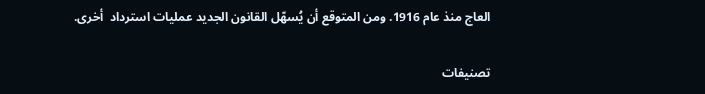العاج منذ عام 1916. ومن المتوقع أن يُسهّل القانون الجديد عمليات استرداد  أخرى.

تصنيفات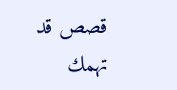قصص قد تهمك